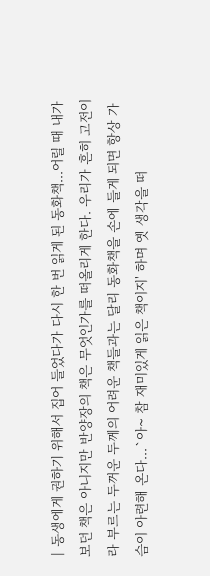| 동생에게 권하기 위해서 집어 들었다가 다시 한 번 읽게 된 동화책...어릴 때 내가 보던 책은 아니지만 반양장의 책은 무엇인가를 떠올리게 한다. 우리가 흔히 고전이라 부르는 두꺼운 두께의 어려운 책들과는 달리 동화책을 손에 들게 되면 항상 가슴이 아련해 온다...`아~ 참 재미있게 읽은 책이지' 하며 옛 생각을 떠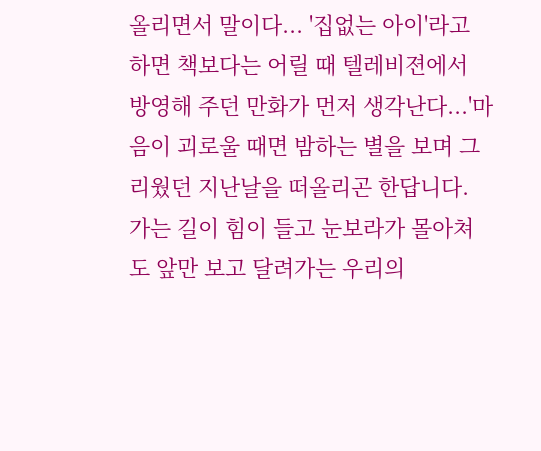올리면서 말이다... '집없는 아이'라고 하면 책보다는 어릴 때 텔레비젼에서 방영해 주던 만화가 먼저 생각난다...'마음이 괴로울 때면 밤하는 별을 보며 그리웠던 지난날을 떠올리곤 한답니다. 가는 길이 힘이 들고 눈보라가 몰아쳐도 앞만 보고 달려가는 우리의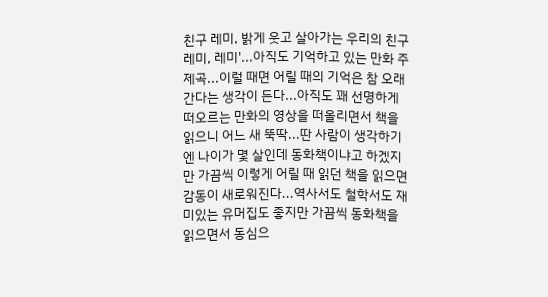친구 레미, 밝게 웃고 살아가는 우리의 친구 레미, 레미'...아직도 기억하고 있는 만화 주제곡...이럴 때면 어릴 때의 기억은 참 오래간다는 생각이 든다...아직도 꽤 선명하게 떠오르는 만화의 영상을 떠올리면서 책을 읽으니 어느 새 뚝딱...딴 사람이 생각하기엔 나이가 몇 살인데 동화책이냐고 하겠지만 가끔씩 이렇게 어릴 때 읽던 책을 읽으면 감동이 새로워진다...역사서도 철학서도 재미있는 유머집도 좋지만 가끔씩 동화책을 읽으면서 동심으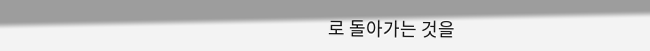로 돌아가는 것을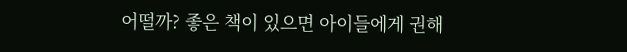어떨까? 좋은 책이 있으면 아이들에게 권해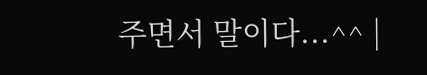주면서 말이다...^^ |